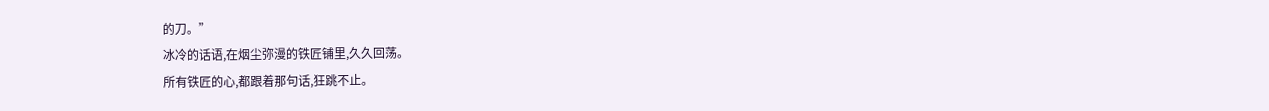的刀。”
冰冷的话语,在烟尘弥漫的铁匠铺里,久久回荡。
所有铁匠的心,都跟着那句话,狂跳不止。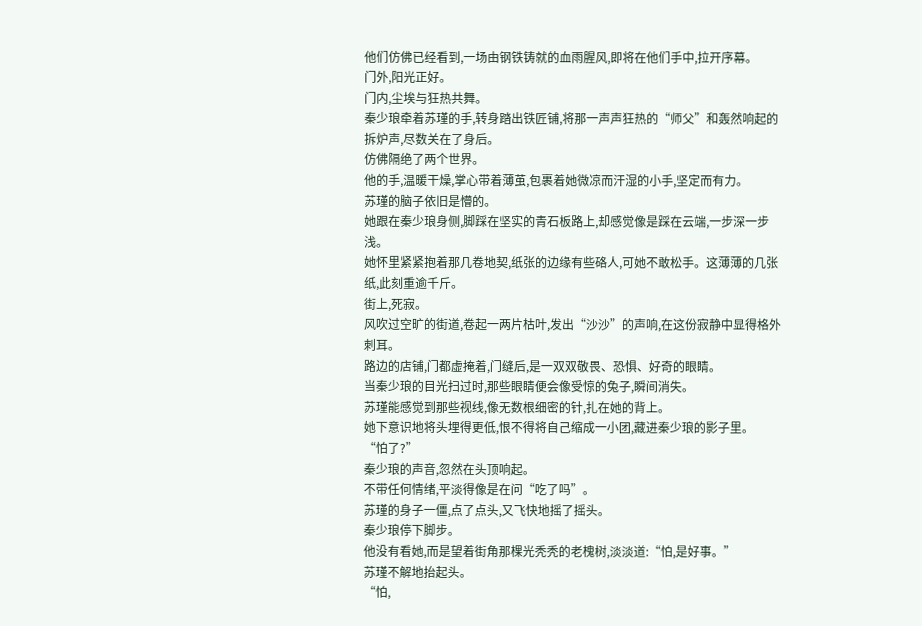他们仿佛已经看到,一场由钢铁铸就的血雨腥风,即将在他们手中,拉开序幕。
门外,阳光正好。
门内,尘埃与狂热共舞。
秦少琅牵着苏瑾的手,转身踏出铁匠铺,将那一声声狂热的“师父”和轰然响起的拆炉声,尽数关在了身后。
仿佛隔绝了两个世界。
他的手,温暖干燥,掌心带着薄茧,包裹着她微凉而汗湿的小手,坚定而有力。
苏瑾的脑子依旧是懵的。
她跟在秦少琅身侧,脚踩在坚实的青石板路上,却感觉像是踩在云端,一步深一步浅。
她怀里紧紧抱着那几卷地契,纸张的边缘有些硌人,可她不敢松手。这薄薄的几张纸,此刻重逾千斤。
街上,死寂。
风吹过空旷的街道,卷起一两片枯叶,发出“沙沙”的声响,在这份寂静中显得格外刺耳。
路边的店铺,门都虚掩着,门缝后,是一双双敬畏、恐惧、好奇的眼睛。
当秦少琅的目光扫过时,那些眼睛便会像受惊的兔子,瞬间消失。
苏瑾能感觉到那些视线,像无数根细密的针,扎在她的背上。
她下意识地将头埋得更低,恨不得将自己缩成一小团,藏进秦少琅的影子里。
“怕了?”
秦少琅的声音,忽然在头顶响起。
不带任何情绪,平淡得像是在问“吃了吗”。
苏瑾的身子一僵,点了点头,又飞快地摇了摇头。
秦少琅停下脚步。
他没有看她,而是望着街角那棵光秃秃的老槐树,淡淡道:“怕,是好事。”
苏瑾不解地抬起头。
“怕,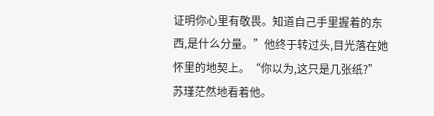证明你心里有敬畏。知道自己手里握着的东西,是什么分量。”他终于转过头,目光落在她怀里的地契上。“你以为,这只是几张纸?”
苏瑾茫然地看着他。